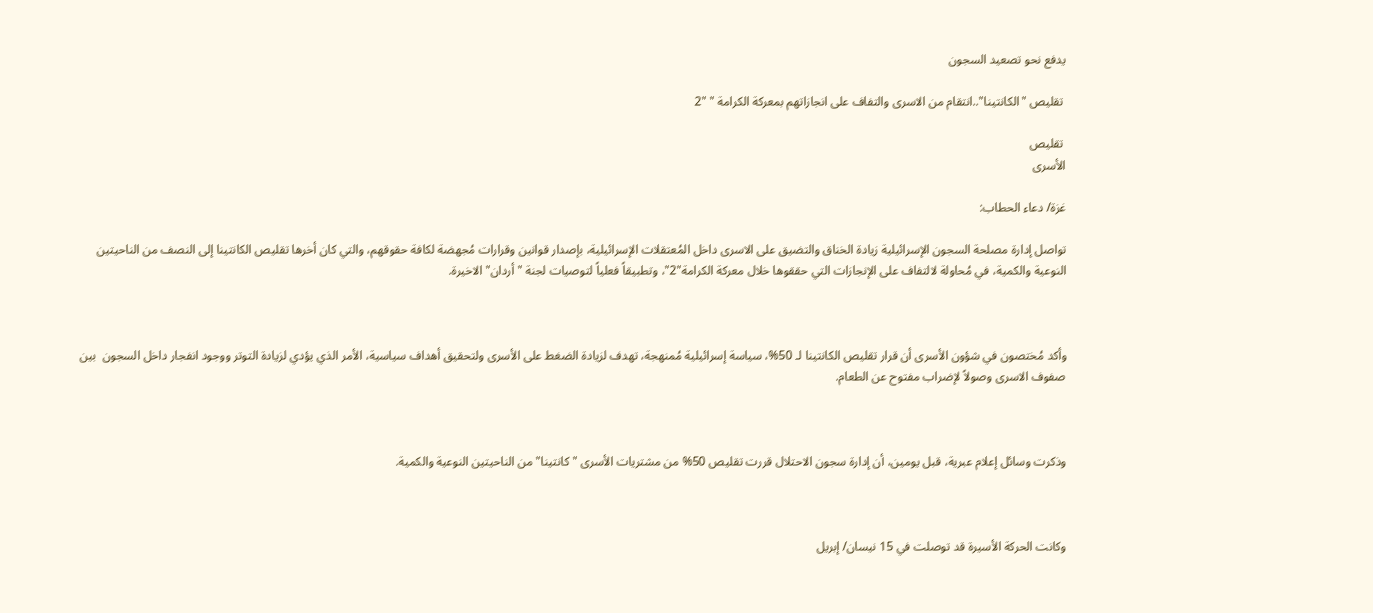يدفع نحو تصعيد السجون

 تقليص "الكانتينا"..انتقام من الاسرى والتفاف على انجازاتهم بمعركة الكرامة " "2

 تقليص
الأسرى

غزة/ دعاء الحطاب:

تواصل إدارة مصلحة السجون الإسرائيلية زيادة الخناق والتضيق على الاسرى داخل المُعتقلات الإسرائيلية، بإصدار قوانين وقرارات مُجهضة لكافة حقوقهم، والتي كان أخرها تقليص الكانتينا إلى النصف من الناحيتين النوعية والكمية، في مُحاولة لالتفاف على الإنجازات التي حققوها خلال معركة الكرامة"2"، وتطبيقاً فعلياً لتوصيات لجنة " أردان" الاخيرة.



وأكد مُختصون في شؤون الأسرى أن قرار تقليص الكانتينا لـ 50%، سياسة إسرائيلية مُمنهجة، تهدف لزيادة الضغط على الأسرى ولتحقيق أهداف سياسية، الأمر الذي يؤدي لزيادة التوتر ووجود انفجار داخل السجون  بين صفوف الاسرى وصولاً لإضراب مفتوح عن الطعام.



وذكرت وسائل إعلام عبرية، قبل يومين، أن إدارة سجون الاحتلال قررت تقليص 50% من مشتريات الأسرى "كانتينا" من الناحيتين النوعية والكمية.



وكانت الحركة الأسيرة قد توصلت في 15 نيسان/ إبريل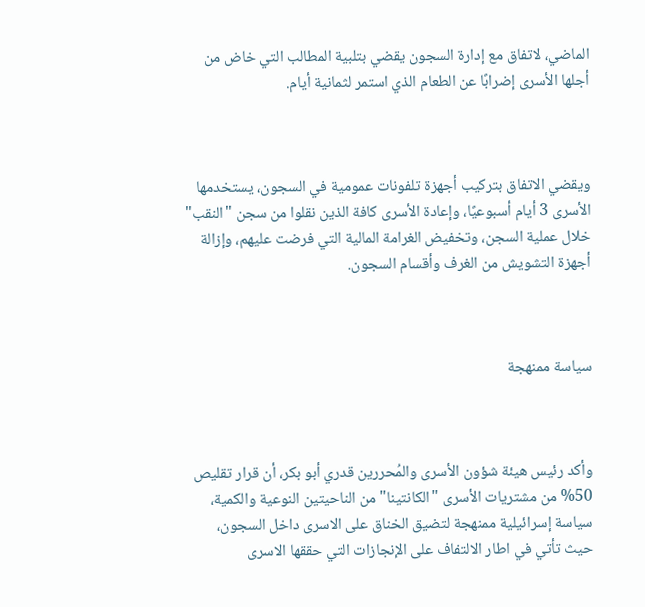الماضي، لاتفاق مع إدارة السجون يقضي بتلبية المطالب التي خاض من أجلها الأسرى إضرابًا عن الطعام الذي استمر لثمانية أيام.



ويقضي الاتفاق بتركيب أجهزة تلفونات عمومية في السجون، يستخدمها الأسرى 3 أيام أسبوعيًا، وإعادة الأسرى كافة الذين نقلوا من سجن "النقب" خلال عملية السجن، وتخفيض الغرامة المالية التي فرضت عليهم، وإزالة أجهزة التشويش من الغرف وأقسام السجون.



سياسة ممنهجة



وأكد رئيس هيئة شؤون الأسرى والمُحررين قدري أبو بكر، أن قرار تقليص 50% من مشتريات الأسرى "الكانتينا" من الناحيتين النوعية والكمية، سياسة إسرائيلية ممنهجة لتضيق الخناق على الاسرى داخل السجون، حيث تأتي في اطار الالتفاف على الإنجازات التي حققها الاسرى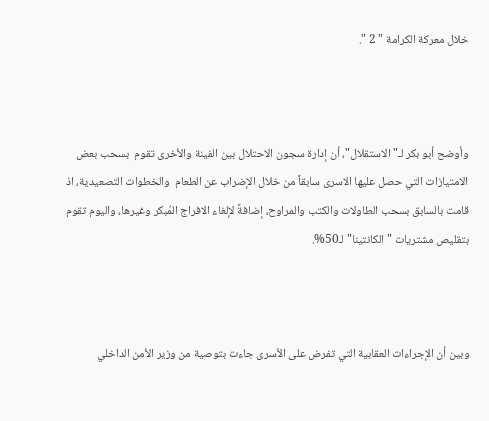خلال معركة الكرامة " 2 ".



وأوضح أبو بكر لـ"الاستقلال"، أن إدارة سجون الاحتلال بين الفينة والأخرى تقوم  بسحب بعض الامتيازات التي حصل عليها الاسرى سابقاً من خلال الإضراب عن الطعام  والخطوات التصعيدية، اذ قامت بالسابق بسحب الطاولات والكتب والمراوح، إضافةً لإلغاء الافراج المُبكر وغيرها، واليوم تقوم بتقليص مشتريات "الكانتينا" لـ50%.



وبين أن الإجراءات العقابية التي تفرض على الأسرى جاءت بتوصية من وزير الأمن الداخلي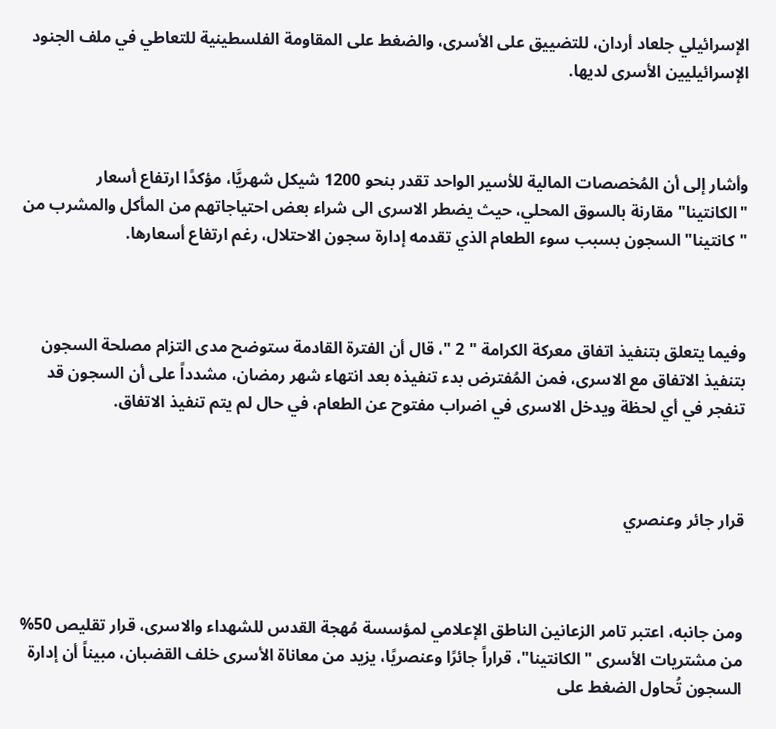الإسرائيلي جلعاد أردان، للتضييق على الأسرى، والضغط على المقاومة الفلسطينية للتعاطي في ملف الجنود الإسرائيليين الأسرى لديها.



وأشار إلى أن المُخصصات المالية للأسير الواحد تقدر بنحو 1200 شيكل شهريَّا، مؤكدًا ارتفاع أسعار "الكانتينا" مقارنة بالسوق المحلي، حيث يضطر الاسرى الى شراء بعض احتياجاتهم من المأكل والمشرب من "كانتينا" السجون بسبب سوء الطعام الذي تقدمه إدارة سجون الاحتلال، رغم ارتفاع أسعارها.



وفيما يتعلق بتنفيذ اتفاق معركة الكرامة " 2 "، قال أن الفترة القادمة ستوضح مدى التزام مصلحة السجون بتنفيذ الاتفاق مع الاسرى، فمن المُفترض بدء تنفيذه بعد انتهاء شهر رمضان، مشدداً على أن السجون قد تنفجر في أي لحظة ويدخل الاسرى في اضراب مفتوح عن الطعام، في حال لم يتم تنفيذ الاتفاق.



قرار جائر وعنصري



ومن جانبه، اعتبر تامر الزعانين الناطق الإعلامي لمؤسسة مُهجة القدس للشهداء والاسرى، قرار تقليص 50% من مشتريات الأسرى "الكانتينا"، قراراً جائرًا وعنصريًا، يزيد من معاناة الأسرى خلف القضبان، مبيناً أن إدارة السجون تُحاول الضغط على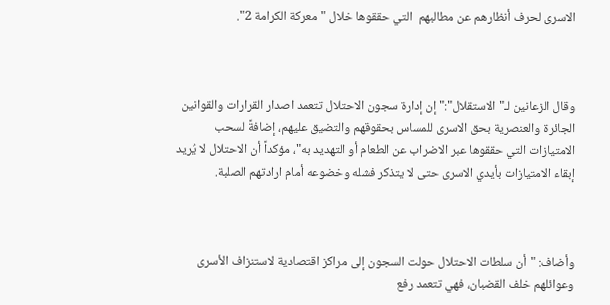الاسرى لحرف أنظارهم عن مطالبهم  التي حققوها خلال "معركة الكرامة 2".



وقال الزعانين لـ"الاستقلال":" إن إدارة سجون الاحتلال تتعمد اصدار القرارات والقوانين الجائرة والعنصرية بحق الاسرى للمساس بحقوقهم والتضيق عليهم، إضافةً لسحب الامتيازات التي حققوها عبر الاضراب عن الطعام أو التهديد به"، مؤكداً أن الاحتلال لا يُريد إبقاء الامتيازات بأيدي الاسرى حتى لا يتذكر فشله وخضوعه أمام ارادتهم الصلبة.



وأضاف: "أن سلطات الاحتلال حولت السجون إلى مراكز اقتصادية لاستنزاف الأسرى وعوائلهم خلف القضبان، فهي تتعمد رفع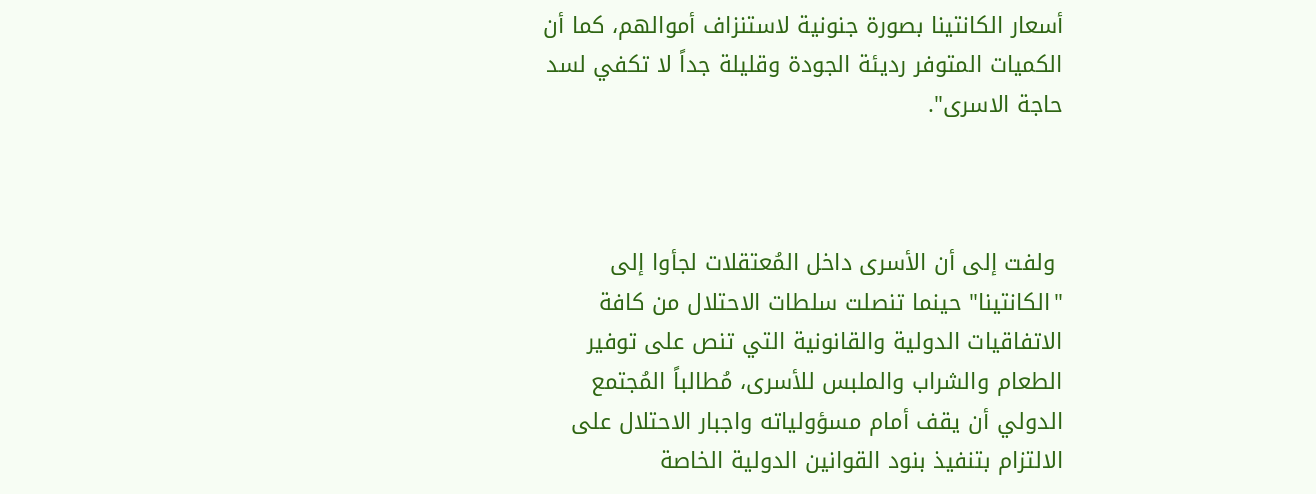أسعار الكانتينا بصورة جنونية لاستنزاف أموالهم، كما أن الكميات المتوفر رديئة الجودة وقليلة جداً لا تكفي لسد حاجة الاسرى".



 ولفت إلى أن الأسرى داخل المُعتقلات لجأوا إلى "الكانتينا" حينما تنصلت سلطات الاحتلال من كافة الاتفاقيات الدولية والقانونية التي تنص على توفير الطعام والشراب والملبس للأسرى، مُطالباً المُجتمع الدولي أن يقف أمام مسؤولياته واجبار الاحتلال على الالتزام بتنفيذ بنود القوانين الدولية الخاصة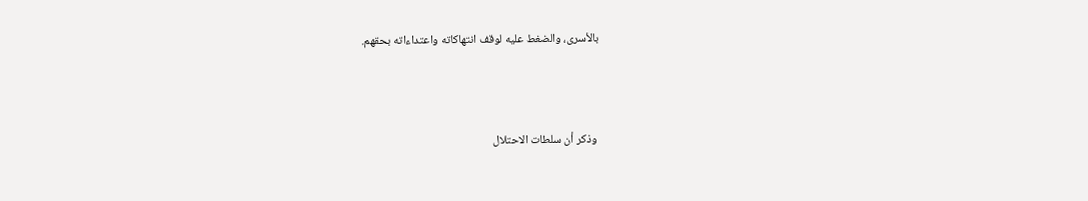بالأسرى، والضغط عليه لوقف انتهاكاته واعتداءاته بحقهم.



 وذكر أن سلطات الاحتلال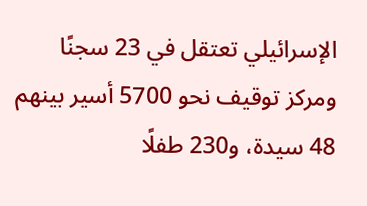الإسرائيلي تعتقل في 23 سجنًا ومركز توقيف نحو 5700 أسير بينهم 48 سيدة، و230 طفلًا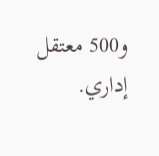و500 معتقل إداري.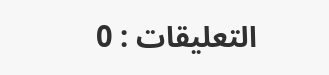التعليقات : 0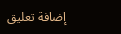إضافة تعليق